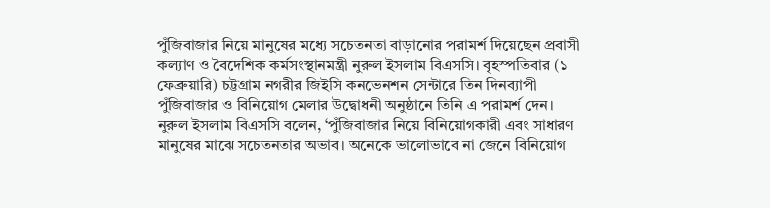পুঁজিবাজার নিয়ে মানুষের মধ্যে সচেতনতা বাড়ানোর পরামর্শ দিয়েছেন প্রবাসী কল্যাণ ও বৈদেশিক কর্মসংস্থানমন্ত্রী নুরুল ইসলাম বিএসসি। বৃহস্পতিবার (১ ফেব্রুয়ারি) চট্টগ্রাম নগরীর জিইসি কনভেনশন সেন্টারে তিন দিনব্যাপী পুঁজিবাজার ও বিনিয়োগ মেলার উদ্বোধনী অনুষ্ঠানে তিনি এ পরামর্শ দেন।
নুরুল ইসলাম বিএসসি বলেন, ‘পুঁজিবাজার নিয়ে বিনিয়োগকারী এবং সাধারণ মানুষের মাঝে সচেতনতার অভাব। অনেকে ভালোভাবে না জেনে বিনিয়োগ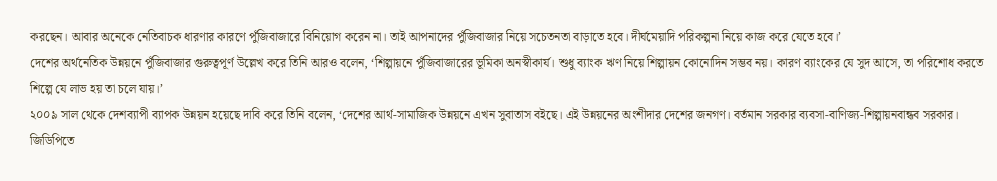করছেন। আবার অনেকে নেতিবাচক ধারণার কারণে পুঁজিবাজারে বিনিয়োগ করেন না। তাই আপনাদের পুঁজিবাজার নিয়ে সচেতনতা বাড়াতে হবে। দীর্ঘমেয়াদি পরিকল্পনা নিয়ে কাজ করে যেতে হবে।’
দেশের অর্থনেতিক উন্নয়নে পুঁজিবাজার গুরুত্বপূর্ণ উল্লেখ করে তিনি আরও বলেন, ‘শিল্পায়নে পুঁজিবাজারের ভূমিকা অনস্বীকার্য। শুধু ব্যাংক ঋণ নিয়ে শিল্পায়ন কোনোদিন সম্ভব নয়। কারণ ব্যাংকের যে সুদ আসে, তা পরিশোধ করতে শিল্পে যে লাভ হয় তা চলে যায়।’
২০০৯ সাল থেকে দেশব্যাপী ব্যাপক উন্নয়ন হয়েছে দাবি করে তিনি বলেন, ‘দেশের আর্থ-সামাজিক উন্নয়নে এখন সুবাতাস বইছে। এই উন্নয়নের অংশীদার দেশের জনগণ। বর্তমান সরকার ব্যবসা-বাণিজ্য-শিল্পায়নবান্ধব সরকার। জিডিপিতে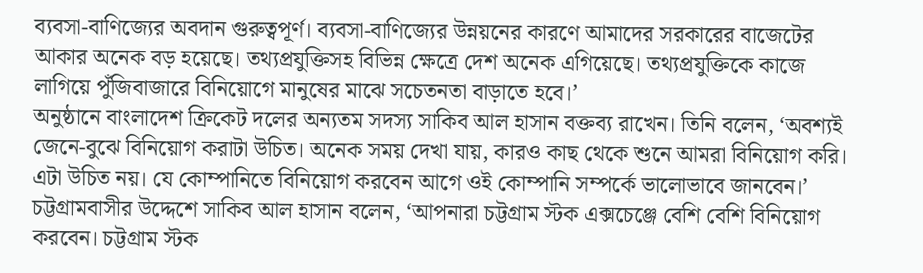ব্যবসা-বাণিজ্যের অবদান গুরুত্বপূর্ণ। ব্যবসা-বাণিজ্যের উন্নয়নের কারণে আমাদের সরকারের বাজেটের আকার অনেক বড় হয়েছে। তথ্যপ্রযুক্তিসহ বিভিন্ন ক্ষেত্রে দেশ অনেক এগিয়েছে। তথ্যপ্রযুক্তিকে কাজে লাগিয়ে পুঁজিবাজারে বিনিয়োগে মানুষের মাঝে সচেতনতা বাড়াতে হবে।’
অনুষ্ঠানে বাংলাদেশ ক্রিকেট দলের অন্যতম সদস্য সাকিব আল হাসান বক্তব্য রাখেন। তিনি বলেন, ‘অবশ্যই জেনে-বুঝে বিনিয়োগ করাটা উচিত। অনেক সময় দেখা যায়, কারও কাছ থেকে শুনে আমরা বিনিয়োগ করি। এটা উচিত নয়। যে কোম্পানিতে বিনিয়োগ করবেন আগে ওই কোম্পানি সম্পর্কে ভালোভাবে জানবেন।’ চট্টগ্রামবাসীর উদ্দেশে সাকিব আল হাসান বলেন, ‘আপনারা চট্টগ্রাম স্টক এক্সচেঞ্জে বেশি বেশি বিনিয়োগ করবেন। চট্টগ্রাম স্টক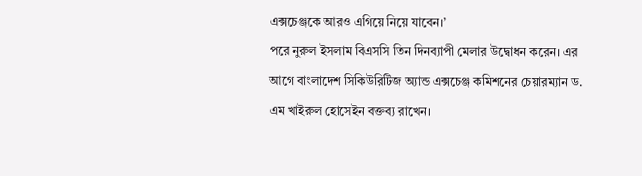এক্সচেঞ্জকে আরও এগিয়ে নিয়ে যাবেন।’
পরে নুরুল ইসলাম বিএসসি তিন দিনব্যাপী মেলার উদ্বোধন করেন। এর আগে বাংলাদেশ সিকিউরিটিজ অ্যান্ড এক্সচেঞ্জ কমিশনের চেয়ারম্যান ড. এম খাইরুল হোসেইন বক্তব্য রাখেন।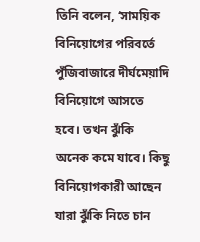তিনি বলেন, ‘সাময়িক বিনিয়োগের পরিবর্তে পুঁজিবাজারে দীর্ঘমেয়াদি বিনিয়োগে আসতে হবে। তখন ঝুঁকি অনেক কমে যাবে। কিছু বিনিয়োগকারী আছেন যারা ঝুঁকি নিতে চান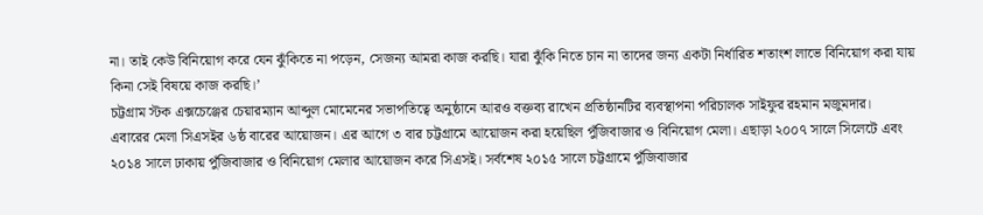না। তাই কেউ বিনিয়োগ করে যেন ঝুঁকিতে না পড়েন, সেজন্য আমরা কাজ করছি। যারা ঝুঁকি নিতে চান না তাদের জন্য একটা নির্ধারিত শতাংশ লাভে বিনিয়োগ করা যায় কিনা সেই বিষয়ে কাজ করছি।’
চট্টগ্রাম স্টক এক্সচেঞ্জের চেয়ারম্যান আব্দুল মোমেনের সভাপতিত্বে অনুষ্ঠানে আরও বক্তব্য রাখেন প্রতিষ্ঠানটির ব্যবস্থাপনা পরিচালক সাইফুর রহমান মজুমদার।
এবারের মেলা সিএসইর ৬ষ্ঠ বারের আয়োজন। এর আগে ৩ বার চট্টগ্রামে আয়োজন করা হয়েছিল পুঁজিবাজার ও বিনিয়োগ মেলা। এছাড়া ২০০৭ সালে সিলেটে এবং ২০১৪ সালে ঢাকায় পুঁজিবাজার ও বিনিয়োগ মেলার আয়োজন করে সিএসই। সর্বশেষ ২০১৫ সালে চট্টগ্রামে পুঁজিবাজার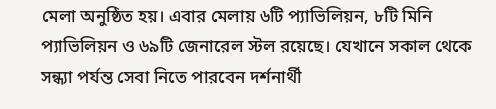মেলা অনুষ্ঠিত হয়। এবার মেলায় ৬টি প্যাভিলিয়ন, ৮টি মিনি প্যাভিলিয়ন ও ৬৯টি জেনারেল স্টল রয়েছে। যেখানে সকাল থেকে সন্ধ্যা পর্যন্ত সেবা নিতে পারবেন দর্শনার্থী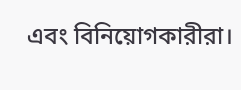এবং বিনিয়োগকারীরা।